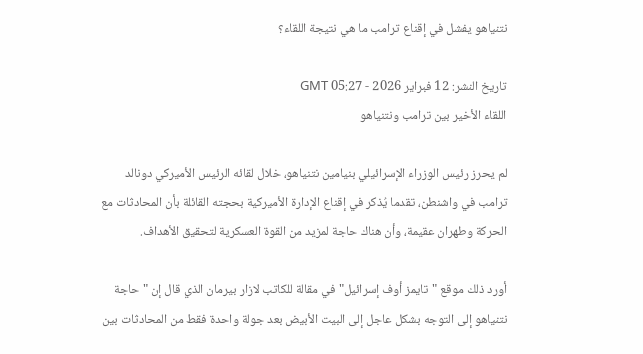نتنياهو يفشل في إقناع ترامب ما هي نتيجة اللقاء؟

تاريخ النشر: 12 فبراير 2026 - 05:27 GMT
اللقاء الأخير بين ترامب ونتنياهو

لم يحرز رئيس الوزراء الإسرائيلي بنيامين نتنياهو، خلال لقائه الرئيس الأميركي دونالد ترامب في واشنطن، تقدما يُذكر في إقناع الإدارة الأميركية بحجته القائلة بأن المحادثات مع الحركة وطهران عقيمة، وأن هناك حاجة لمزيد من القوة العسكرية لتحقيق الأهداف.

أورد ذلك موقع "تايمز أوف إسرائيل" في مقالة للكاتب لازار بيرمان الذي قال إن "حاجة نتنياهو إلى التوجه بشكل عاجل إلى البيت الأبيض بعد جولة واحدة فقط من المحادثات بين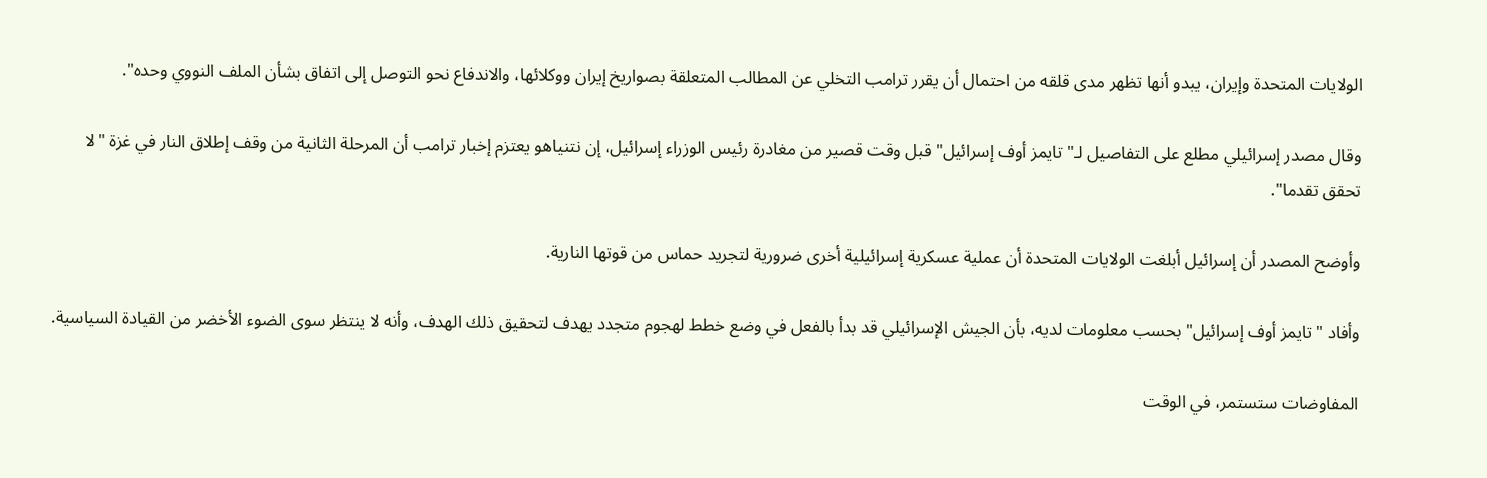الولايات المتحدة وإيران، يبدو أنها تظهر مدى قلقه من احتمال أن يقرر ترامب التخلي عن المطالب المتعلقة بصواريخ إيران ووكلائها، والاندفاع نحو التوصل إلى اتفاق بشأن الملف النووي وحده".

وقال مصدر إسرائيلي مطلع على التفاصيل لـ"تايمز أوف إسرائيل" قبل وقت قصير من مغادرة رئيس الوزراء إسرائيل، إن نتنياهو يعتزم إخبار ترامب أن المرحلة الثانية من وقف إطلاق النار في غزة "لا تحقق تقدما".

وأوضح المصدر أن إسرائيل أبلغت الولايات المتحدة أن عملية عسكرية إسرائيلية أخرى ضرورية لتجريد حماس من قوتها النارية.

وأفاد "تايمز أوف إسرائيل" بحسب معلومات لديه، بأن الجيش الإسرائيلي قد بدأ بالفعل في وضع خطط لهجوم متجدد يهدف لتحقيق ذلك الهدف، وأنه لا ينتظر سوى الضوء الأخضر من القيادة السياسية.

المفاوضات ستستمر، في الوقت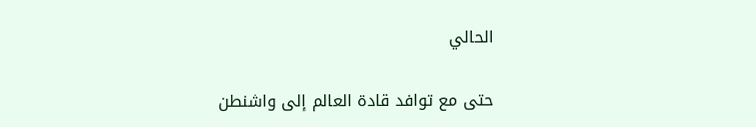الحالي

حتى مع توافد قادة العالم إلى واشنطن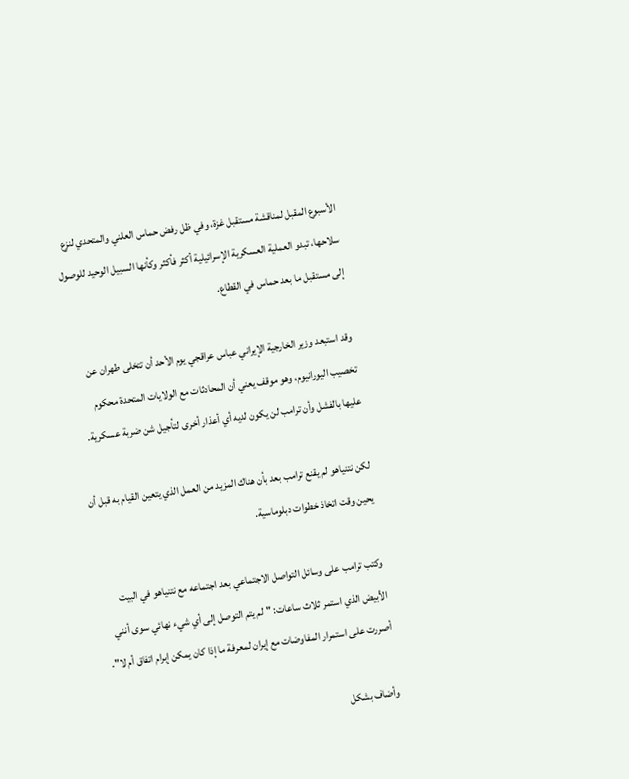الأسبوع المقبل لمناقشة مستقبل غزة، وفي ظل رفض حماس العلني والمتحدي لنزع سلاحها، تبدو العملية العسكرية الإسرائيلية أكثر فأكثر وكأنها السبيل الوحيد للوصول إلى مستقبل ما بعد حماس في القطاع.

وقد استبعد وزير الخارجية الإيراني عباس عراقجي يوم الأحد أن تتخلى طهران عن تخصيب اليورانيوم، وهو موقف يعني أن المحادثات مع الولايات المتحدة محكوم عليها بالفشل وأن ترامب لن يكون لديه أي أعذار أخرى لتأجيل شن ضربة عسكرية.

لكن نتنياهو لم يقنع ترامب بعد بأن هناك المزيد من العمل الذي يتعين القيام به قبل أن يحين وقت اتخاذ خطوات دبلوماسية.

وكتب ترامب على وسائل التواصل الاجتماعي بعد اجتماعه مع نتنياهو في البيت الأبيض الذي استمر ثلاث ساعات: "لم يتم التوصل إلى أي شيء نهائي سوى أنني أصررت على استمرار المفاوضات مع إيران لمعرفة ما إذا كان يمكن إبرام اتفاق أم لا".

وأضاف بشكل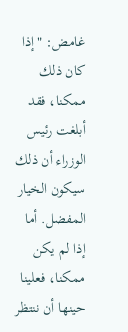غامض: "إذا كان ذلك ممكنا، فقد أبلغت رئيس الوزراء أن ذلك سيكون الخيار المفضل. أما إذا لم يكن ممكنا، فعلينا حينها أن ننتظر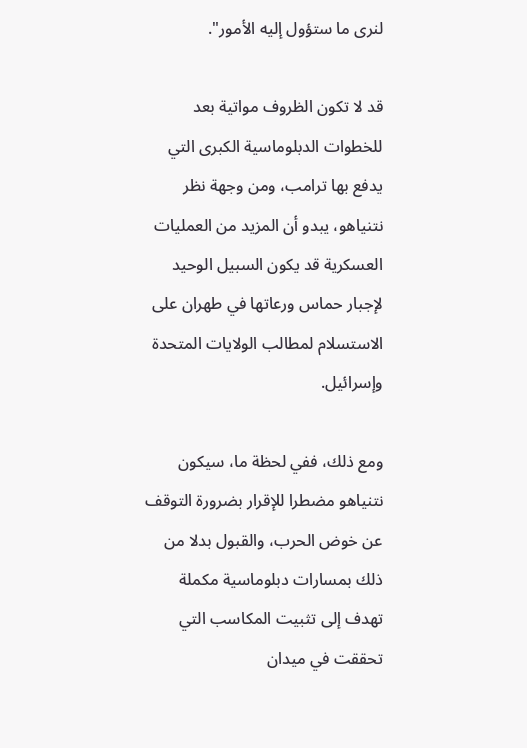لنرى ما ستؤول إليه الأمور".

قد لا تكون الظروف مواتية بعد للخطوات الدبلوماسية الكبرى التي يدفع بها ترامب، ومن وجهة نظر نتنياهو، يبدو أن المزيد من العمليات العسكرية قد يكون السبيل الوحيد لإجبار حماس ورعاتها في طهران على الاستسلام لمطالب الولايات المتحدة وإسرائيل.

ومع ذلك، ففي لحظة ما، سيكون نتنياهو مضطرا للإقرار بضرورة التوقف عن خوض الحرب، والقبول بدلا من ذلك بمسارات دبلوماسية مكملة تهدف إلى تثبيت المكاسب التي تحققت في ميدان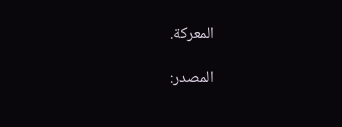المعركة.

المصدر: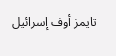تايمز أوف إسرائيل